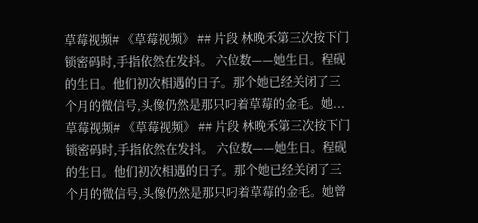草莓视频# 《草莓视频》 ## 片段 林晚禾第三次按下门锁密码时,手指依然在发抖。 六位数——她生日。程砚的生日。他们初次相遇的日子。那个她已经关闭了三个月的微信号,头像仍然是那只叼着草莓的金毛。她...
草莓视频# 《草莓视频》 ## 片段 林晚禾第三次按下门锁密码时,手指依然在发抖。 六位数——她生日。程砚的生日。他们初次相遇的日子。那个她已经关闭了三个月的微信号,头像仍然是那只叼着草莓的金毛。她曾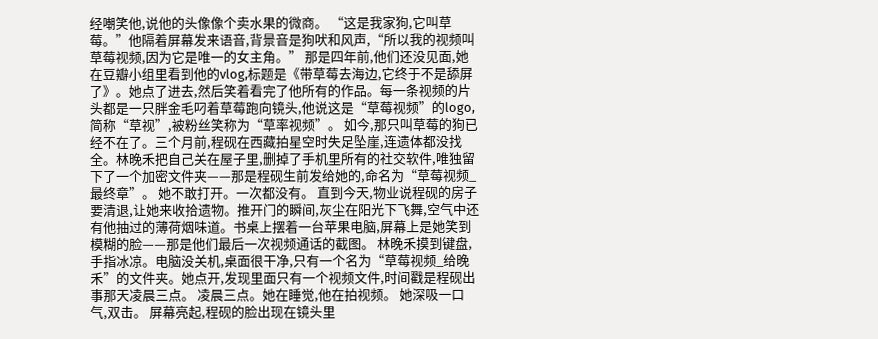经嘲笑他,说他的头像像个卖水果的微商。 “这是我家狗,它叫草莓。”他隔着屏幕发来语音,背景音是狗吠和风声,“所以我的视频叫草莓视频,因为它是唯一的女主角。” 那是四年前,他们还没见面,她在豆瓣小组里看到他的vlog,标题是《带草莓去海边,它终于不是舔屏了》。她点了进去,然后笑着看完了他所有的作品。每一条视频的片头都是一只胖金毛叼着草莓跑向镜头,他说这是“草莓视频”的logo,简称“草视”,被粉丝笑称为“草率视频”。 如今,那只叫草莓的狗已经不在了。三个月前,程砚在西藏拍星空时失足坠崖,连遗体都没找全。林晚禾把自己关在屋子里,删掉了手机里所有的社交软件,唯独留下了一个加密文件夹——那是程砚生前发给她的,命名为“草莓视频_最终章”。 她不敢打开。一次都没有。 直到今天,物业说程砚的房子要清退,让她来收拾遗物。推开门的瞬间,灰尘在阳光下飞舞,空气中还有他抽过的薄荷烟味道。书桌上摆着一台苹果电脑,屏幕上是她笑到模糊的脸——那是他们最后一次视频通话的截图。 林晚禾摸到键盘,手指冰凉。电脑没关机,桌面很干净,只有一个名为“草莓视频_给晚禾”的文件夹。她点开,发现里面只有一个视频文件,时间戳是程砚出事那天凌晨三点。 凌晨三点。她在睡觉,他在拍视频。 她深吸一口气,双击。 屏幕亮起,程砚的脸出现在镜头里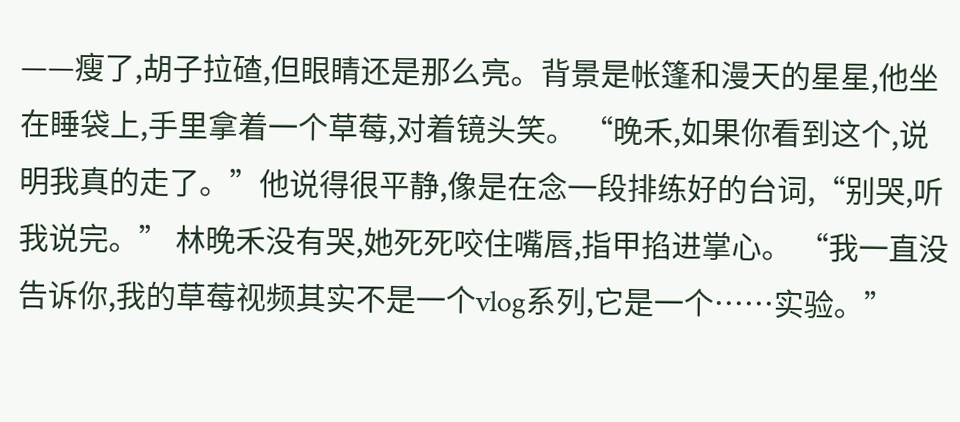——瘦了,胡子拉碴,但眼睛还是那么亮。背景是帐篷和漫天的星星,他坐在睡袋上,手里拿着一个草莓,对着镜头笑。 “晚禾,如果你看到这个,说明我真的走了。”他说得很平静,像是在念一段排练好的台词,“别哭,听我说完。” 林晚禾没有哭,她死死咬住嘴唇,指甲掐进掌心。 “我一直没告诉你,我的草莓视频其实不是一个vlog系列,它是一个……实验。”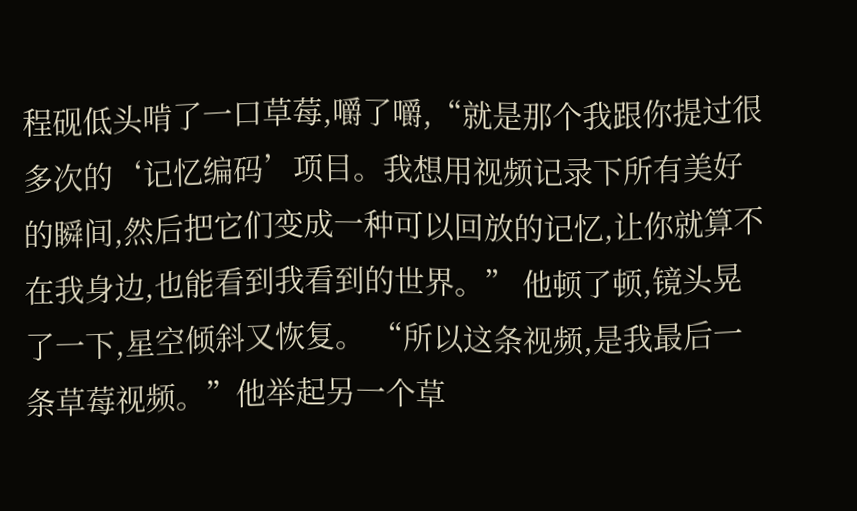程砚低头啃了一口草莓,嚼了嚼,“就是那个我跟你提过很多次的‘记忆编码’项目。我想用视频记录下所有美好的瞬间,然后把它们变成一种可以回放的记忆,让你就算不在我身边,也能看到我看到的世界。” 他顿了顿,镜头晃了一下,星空倾斜又恢复。 “所以这条视频,是我最后一条草莓视频。”他举起另一个草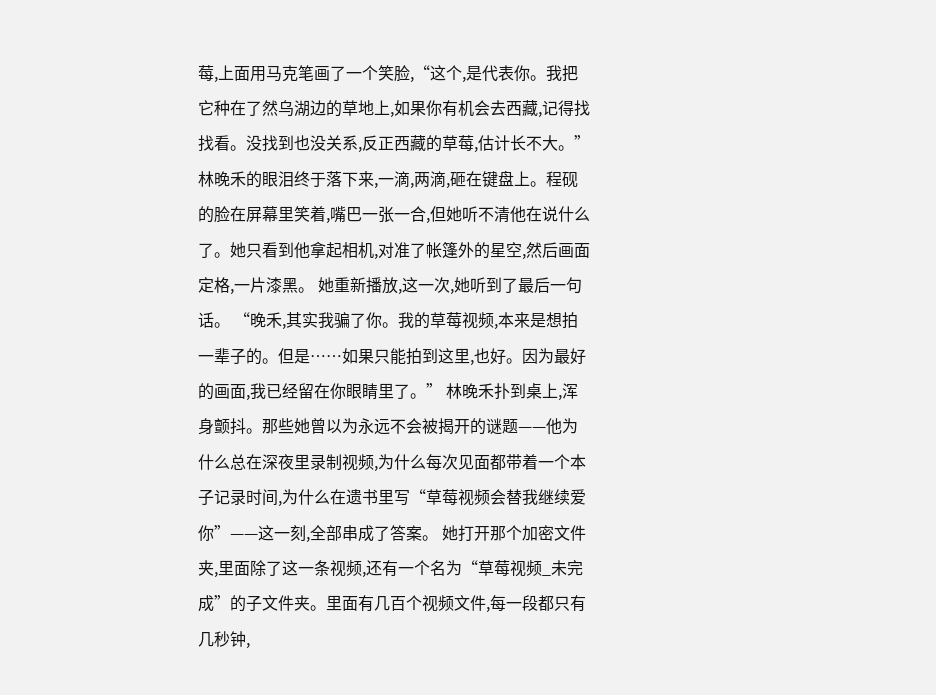莓,上面用马克笔画了一个笑脸,“这个,是代表你。我把它种在了然乌湖边的草地上,如果你有机会去西藏,记得找找看。没找到也没关系,反正西藏的草莓,估计长不大。” 林晚禾的眼泪终于落下来,一滴,两滴,砸在键盘上。程砚的脸在屏幕里笑着,嘴巴一张一合,但她听不清他在说什么了。她只看到他拿起相机,对准了帐篷外的星空,然后画面定格,一片漆黑。 她重新播放,这一次,她听到了最后一句话。 “晚禾,其实我骗了你。我的草莓视频,本来是想拍一辈子的。但是……如果只能拍到这里,也好。因为最好的画面,我已经留在你眼睛里了。” 林晚禾扑到桌上,浑身颤抖。那些她曾以为永远不会被揭开的谜题——他为什么总在深夜里录制视频,为什么每次见面都带着一个本子记录时间,为什么在遗书里写“草莓视频会替我继续爱你”——这一刻,全部串成了答案。 她打开那个加密文件夹,里面除了这一条视频,还有一个名为“草莓视频_未完成”的子文件夹。里面有几百个视频文件,每一段都只有几秒钟,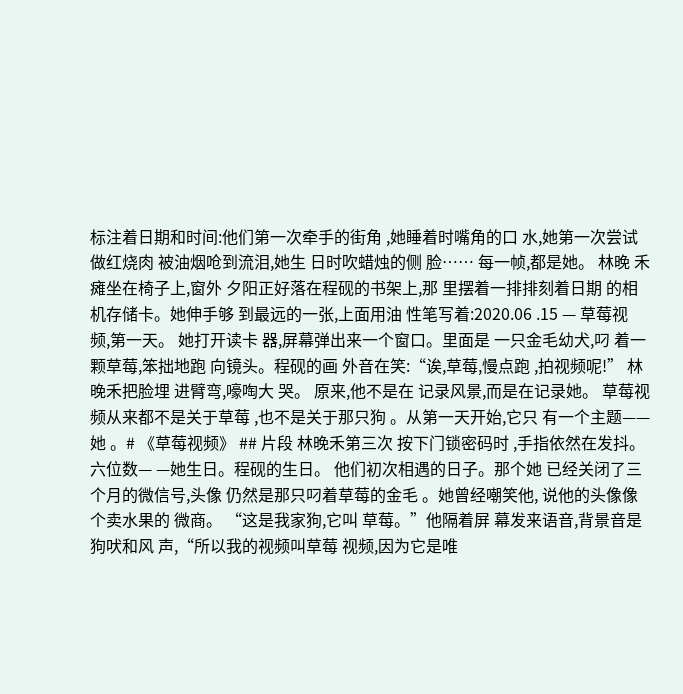标注着日期和时间:他们第一次牵手的街角 ,她睡着时嘴角的口 水,她第一次尝试做红烧肉 被油烟呛到流泪,她生 日时吹蜡烛的侧 脸…… 每一帧,都是她。 林晚 禾瘫坐在椅子上,窗外 夕阳正好落在程砚的书架上,那 里摆着一排排刻着日期 的相机存储卡。她伸手够 到最远的一张,上面用油 性笔写着:2020.06 .15 — 草莓视 频,第一天。 她打开读卡 器,屏幕弹出来一个窗口。里面是 一只金毛幼犬,叼 着一颗草莓,笨拙地跑 向镜头。程砚的画 外音在笑:“诶,草莓,慢点跑 ,拍视频呢!” 林晚禾把脸埋 进臂弯,嚎啕大 哭。 原来,他不是在 记录风景,而是在记录她。 草莓视频从来都不是关于草莓 ,也不是关于那只狗 。从第一天开始,它只 有一个主题—— 她 。# 《草莓视频》 ## 片段 林晚禾第三次 按下门锁密码时 ,手指依然在发抖。 六位数— —她生日。程砚的生日。 他们初次相遇的日子。那个她 已经关闭了三个月的微信号,头像 仍然是那只叼着草莓的金毛 。她曾经嘲笑他, 说他的头像像个卖水果的 微商。 “这是我家狗,它叫 草莓。”他隔着屏 幕发来语音,背景音是狗吠和风 声,“所以我的视频叫草莓 视频,因为它是唯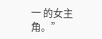一 的女主角。”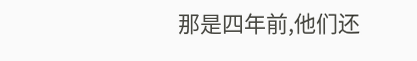那是四年前,他们还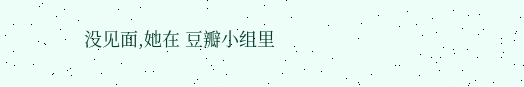没见面,她在 豆瓣小组里